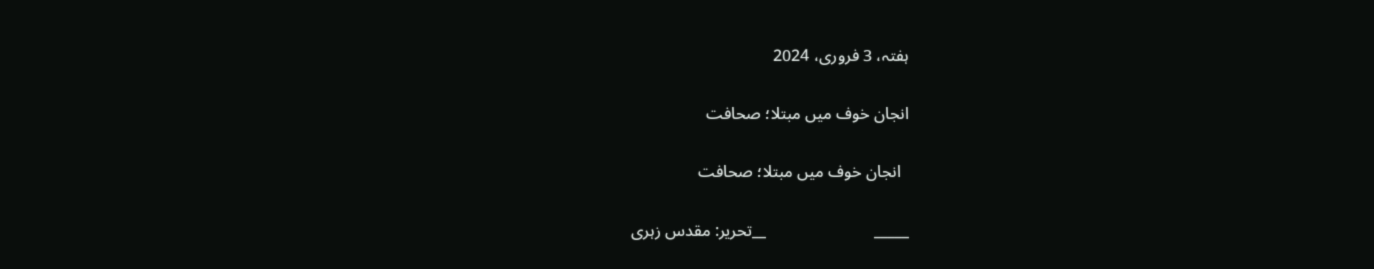ہفتہ، 3 فروری، 2024

انجان خوف میں مبتلا؛ صحافت

  انجان خوف میں مبتلا؛ صحافت

_____                          __تحریر: مقدس زہری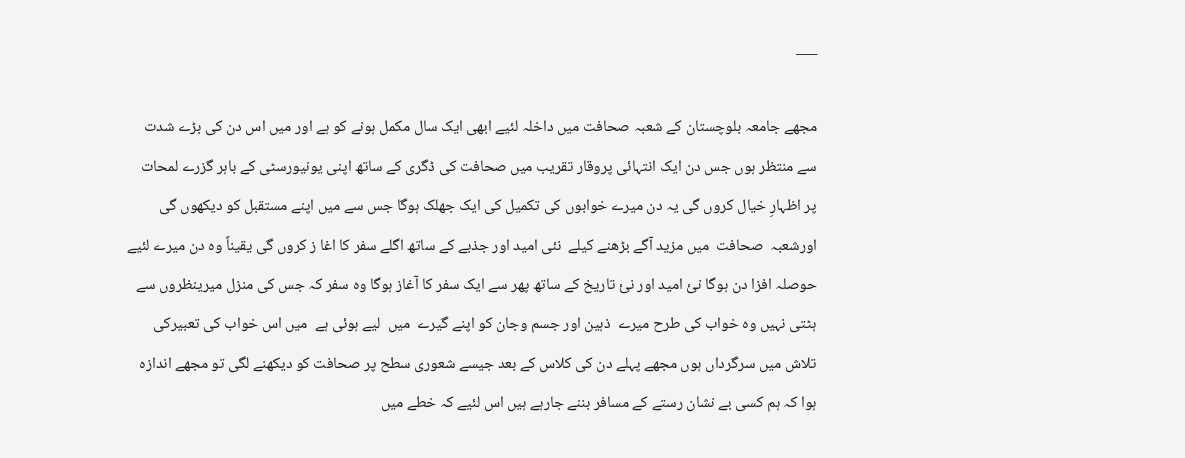___

مجھے جامعہ بلوچستان کے شعبہ صحافت میں داخلہ لئیے ابھی ایک سال مکمل ہونے کو ہے اور میں اس دن کی بڑے شدت سے منتظر ہوں جس دن ایک انتہائی پروقار تقریب میں صحافت کی ڈگری کے ساتھ اپنی یونیورسٹی کے باہر گزرے لمحات پر اظہارِ خیال کروں گی یہ دن میرے خوابوں کی تکمیل کی ایک جھلک ہوگا جس سے میں اپنے مستقبل کو دیکھوں گی اورشعبہ  صحافت  میں مزید آگے بڑھنے کیلے  نئی امید اور جذبے کے ساتھ اگلے سفر کا اغا ز کروں گی یقیناً وہ دن میرے لئیے حوصلہ افزا دن ہوگا نئ امید اور نئ تاریخ کے ساتھ پھر سے ایک سفر کا آغاز ہوگا وہ سفر کہ جس کی منزل میرینظروں سے ہٹتی نہیں وہ خواب کی طرح میرے  ذہین اور جسم وجان کو اپنے گیرے  میں  لیے ہوئی ہے  میں اس خواب کی تعبیرکی تلاش میں سرگرداں ہوں مجھے پہلے دن کی کلاس کے بعد جیسے شعوری سطح پر صحافت کو دیکھنے لگی تو مجھے اندازہ ہوا کہ ہم کسی بے نشان رستے کے مسافر بننے جارہے ہیں اس لئیے کہ خطے میں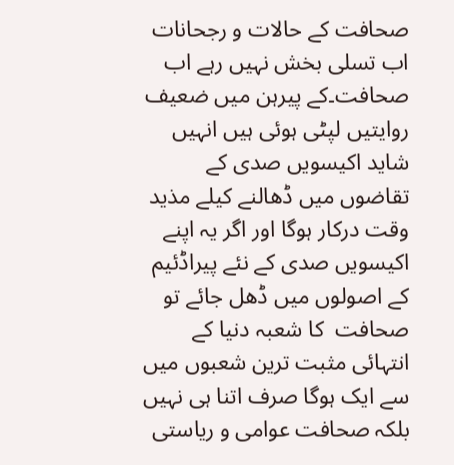صحافت کے حالات و رجحانات اب تسلی بخش نہیں رہے اب صحافت۔کے پیرہن میں ضعیف روایتیں لپٹی ہوئی ہیں انہیں شاید اکیسویں صدی کے تقاضوں میں ڈھالنے کیلے مذید وقت درکار ہوگا اور اگر یہ اپنے اکیسویں صدی کے نئے پیراڈئیم کے اصولوں میں ڈھل جائے تو صحافت  کا شعبہ دنیا کے انتہائی مثبت ترین شعبوں میں سے ایک ہوگا صرف اتنا ہی نہیں بلکہ صحافت عوامی و ریاستی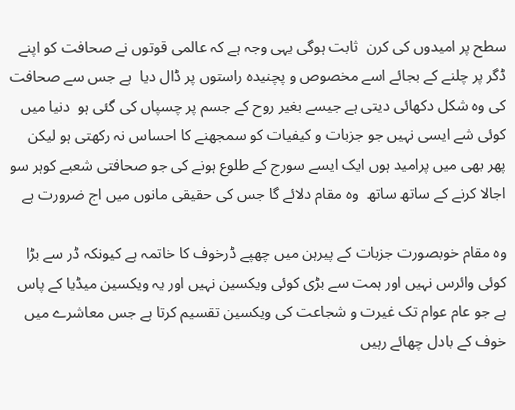سطح پر امیدوں کی کرن  ثابت ہوگی یہی وجہ ہے کہ عالمی قوتوں نے صحافت کو اپنے ڈگر پر چلنے کے بجائے اسے مخصوص و پچنیدہ راستوں پر ڈال دیا  ہے جس سے صحافت کی وہ شکل دکھائی دیتی ہے جیسے بغیر روح کے جسم پر چسپاں کی گئی ہو  دنیا میں کوئی شے ایسی نہیں جو جزبات و کیفیات کو سمجھنے کا احساس نہ رکھتی ہو لیکن پھر بھی میں پرامید ہوں ایک ایسے سورج کے طلوع ہونے کی جو صحافتی شعبے کوہر سو اجالا کرنے کے ساتھ ساتھ  وہ مقام دلائے گا جس کی حقیقی مانوں میں اج ضرورت ہے

وہ مقام خوبصورت جزبات کے پیرہن میں چھپے ڈرخوف کا خاتمہ ہے کیونکہ ڈر سے بڑا کوئی وائرس نہیں اور ہمت سے بڑی کوئی ویکسین نہیں اور یہ ویکسین میڈیا کے پاس ہے جو عام عوام تک غیرت و شجاعت کی ویکسین تقسیم کرتا ہے جس معاشرے میں خوف کے بادل چھائے رہیں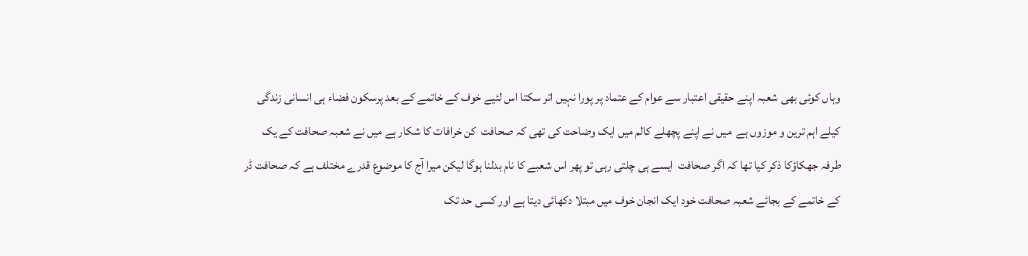وہاں کوئی بھی شعبہ اپنے حقیقی اعتبار سے عوام کے عتماد پر پورا نہیں اتر سکتا اس لئیے خوف کے خاتمے کے بعد پرسکون فضاء ہی انسانی زندگی کیلے اہم ترین و موزوں ہے  میں نے اپنے پچھلے کالم میں ایک وضاحت کی تھی کہ صحافت  کن خرافات کا شکار ہے میں نے شعبہ صحافت کے یک طرفہ جھکاؤکا ذکر کیا تھا کہ اگر صحافت  ایسے ہی چلتی رہی تو پھر اس شعبے کا نام بدلنا ہوگا لیکن میرا آج کا موضوع قدرے مختلف ہے کہ صحافت ڈر کے خاتمے کے بجائے شعبہ صحافت خود ایک انجان خوف میں مبتلا دکھائی دیتا ہے اور کسی حد تک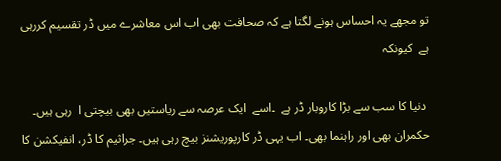تو مجھے یہ احساس ہونے لگتا ہے کہ صحافت بھی اب اس معاشرے میں ڈر تقسیم کررہی ہے  کیونکہ

 دنیا کا سب سے بڑا کاروبار ڈر ہے  ۔اسے  ایک عرصہ سے ریاستیں بھی بیچتی ا  رہی ہیں۔ حکمران بھی اور راہنما بھی۔ اب یہی ڈر کارپوریشنز بیچ رہی ہیں۔ جراثیم کا ڈر، انفیکشن کا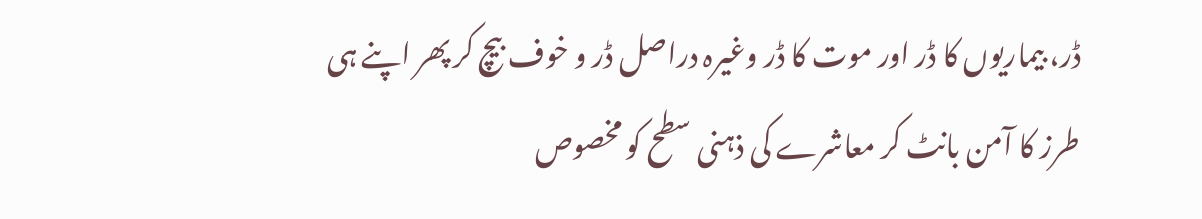ڈر، بیماریوں کا ڈر اور موت کا ڈر وغیرہ دراصل ڈر و خوف بیچ کر پھر اپنے ہی طرز کا آمن بانٹ کر معاشرے کی ذہنی سطح کو مخصوص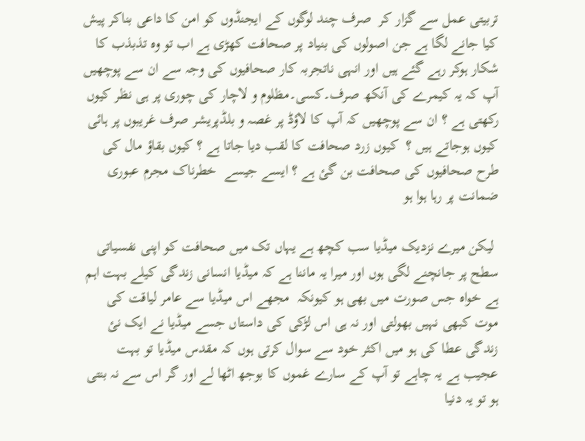تربیتی عمل سے گزار کر  صرف چند لوگوں کے ایجنڈوں کو امن کا داعی بناکر پیش کیا جانے لگا ہے جن اصولوں کی بنیاد پر صحافت کھڑی ہے اب تو وہ تذبذب کا شکار ہوکر رہے گئے ہیں اور انہی ناتجربہ کار صحافیوں کی وجہ سے ان سے پوچھیں آپ کہ یہ کیمرے کی آنکھ صرف۔کسی۔مظلوم و لاچار کی چوری پر ہی نظر کیوں رکھتی ہے ؟ ان سے پوچھیں کہ آپ کا لاؤڈ پر غصہ و بلڈپریشر صرف غریبوں پر ہائی کیوں ہوجاتے ہیں ؟  کیوں زرد صحافت کا لقب دیا جاتا ہے ؟ کیوں بقاؤ مال کی طرح صحافیوں کی صحافت بن گئ ہے ؟ ایسے جیسے  خطرناک مجرم عبوری ضمانت پر رہا ہوا ہو

 لیکن میرے نزدیک میڈیا سب کچھ ہے یہاں تک میں صحافت کو اپنی نفسیاتی سطح پر جانچنے لگی ہوں اور میرا یہ ماننا ہے کہ میڈیا انسانی زندگی کیلے بہت اہم ہے خواہ جس صورت میں بھی ہو کیونکہ  مجھے اس میڈیا سے عامر لیاقت کی موت کبھی نہیں بھولتی اور نہ ہی اس لڑکی کی داستاں جسے میڈیا نے ایک نئ زندگی عطا کی ہو میں اکثر خود سے سوال کرتی ہوں کہ مقدس میڈیا تو بہت عجیب ہے یہ چاہے تو آپ کے سارے غموں کا بوجھ اٹھا لے اور گر اس سے نہ بنتی ہو تو یہ دنیا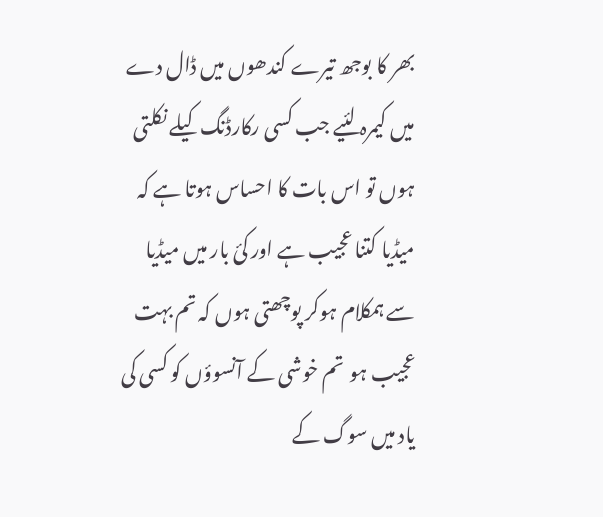بھر کا بوجھ تیرے کندھوں میں ڈال دے میں کیمرہ لئیے جب کسی رکارڈنگ کیلے نکلتی ہوں تو اس بات کا احساس ہوتا ہے کہ میڈیا کتنا عجیب ہے اور کئ بار میں میڈیا سے ہمکلام ہوکر پوچھتی ہوں کہ تم بہت عجیب ہو  تم خوشی کے آنسوؤں کو کسی کی یاد میں سوگ کے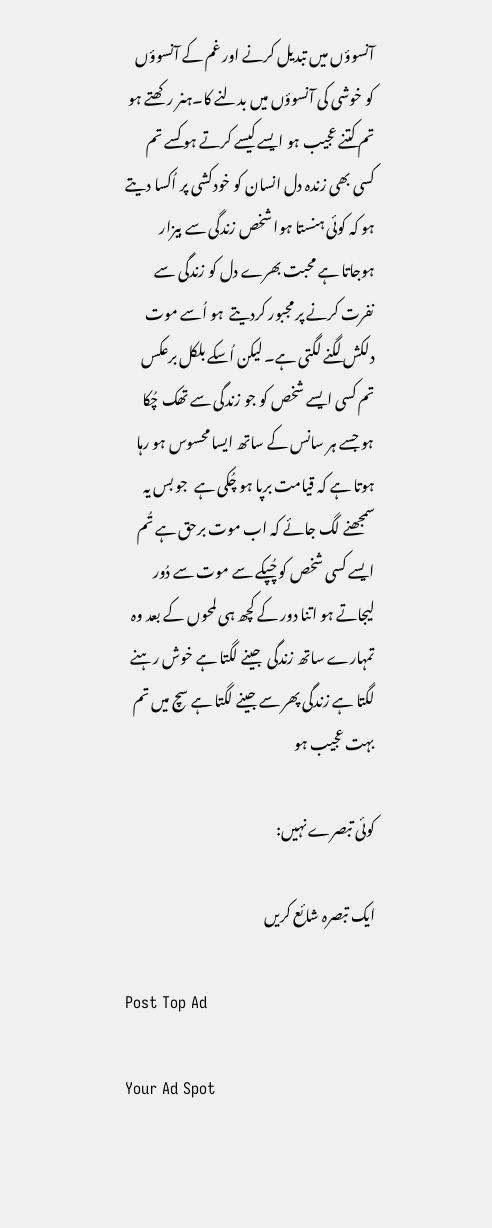آنسوؤں میں تبدیل کرنے اور غم کے آنسوؤں کو خوشی کی آنسوؤں میں بدلنے کا۔ہنر رکھتے ہو تم کتنے عجیب ہو ایسے کیسے کرتے ہو کسے تم کسی بھی زندہ دل انسان کو خودکشی پر اُکسا دیتے ہو کہ کوئی ہنستا ہوا شخص زندگی سے بیزار ہوجاتا ہے محبت بھرے دل کو زندگی سے نفرت کرنے پر مجبور کردیتے  ہو اُسے موت دلکش لگنے لگتی ہے۔ لیکن اُسکے بلکل برعکس تم کسی ایسے شخص کو جو زندگی سے تھک چُکا ہو جسے ہر سانس کے ساتھ ایسا محسوس ہو رہا ہوتا ہے کہ قیامت برپا ہو چُکی ہے  جو بس یہ سمجھنے لگ جائے کہ اب موت برحق ہے تُم ایسے کسی شخص کو چُپکے سے موت سے دُور لیجاتے ہو اتنا دور کے کچھ ہی لمحوں کے بعد وہ تمہارے ساتھ زندگی  جینے لگتا ہے خوش رہنے لگتا ہے زندگی پھر سے جینے لگتا ہے سچ میں تم بہت عجیب ہو

کوئی تبصرے نہیں:

ایک تبصرہ شائع کریں

Post Top Ad

Your Ad Spot